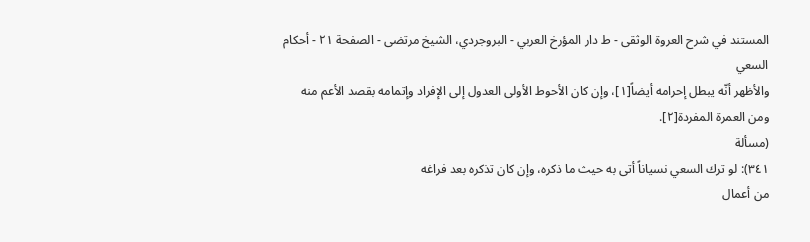المستند في شرح العروة الوثقى - ط دار المؤرخ العربي - البروجردي، الشيخ مرتضى - الصفحة ٢١ - أحكام السعي
والأظهر أنّه يبطل إحرامه أيضاً[١]، وإن كان الأحوط الأولى العدول إلى الإفراد وإتمامه بقصد الأعم منه ومن العمرة المفردة[٢].
(مسألة
٣٤١): لو ترك السعي نسياناً أتى به حيث ما ذكره، وإن كان تذكره بعد فراغه
من أعمال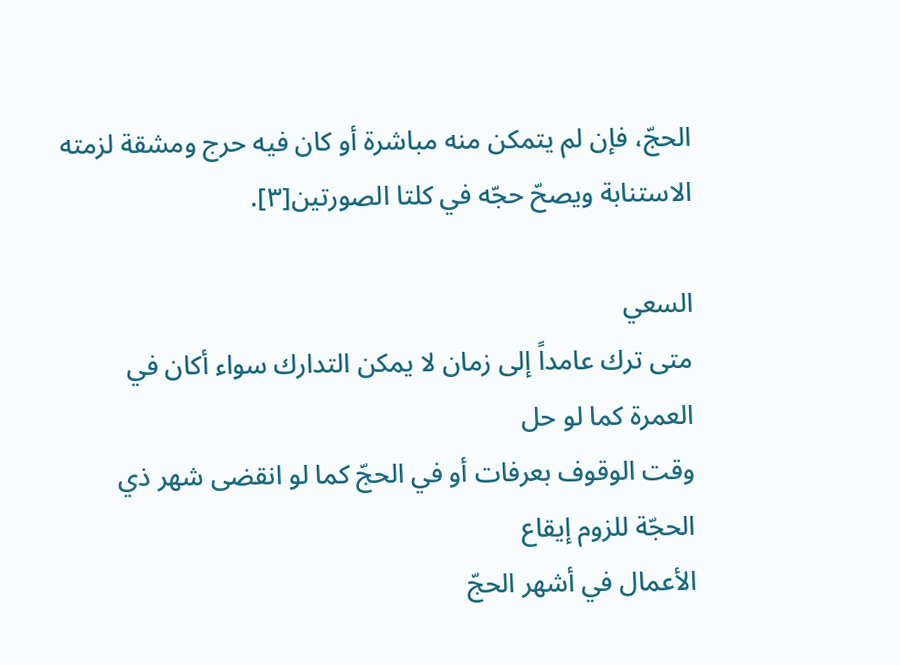الحجّ، فإن لم يتمكن منه مباشرة أو كان فيه حرج ومشقة لزمته
الاستنابة ويصحّ حجّه في كلتا الصورتين[٣].

السعي
متى ترك عامداً إلى زمان لا يمكن التدارك سواء أكان في العمرة كما لو حل
وقت الوقوف بعرفات أو في الحجّ كما لو انقضى شهر ذي الحجّة للزوم إيقاع
الأعمال في أشهر الحجّ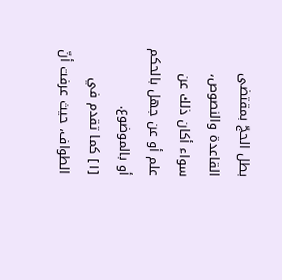بطل الحجّ بمقتضى القاعدة والنصوص، سواء أكان ذلك عن
علم أو عن جهل بالحكم أو بالموضوع.
[١] كما تقدم في الطواف، حيث عرفت أنّ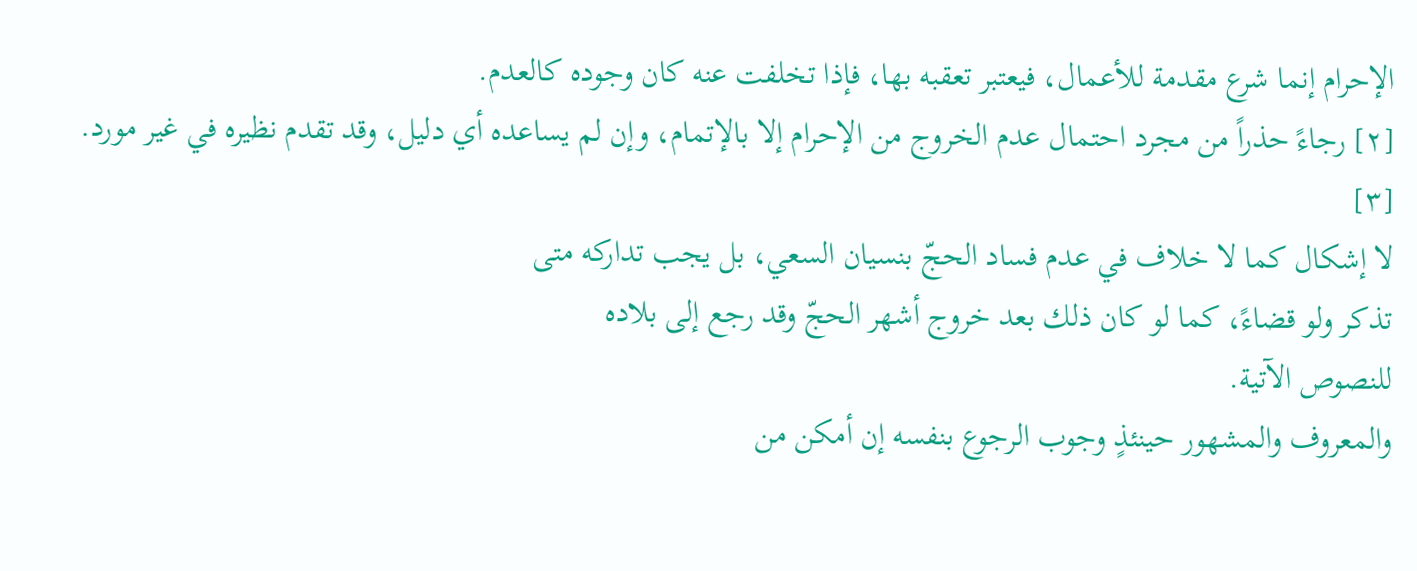الإحرام إنما شرع مقدمة للأعمال، فيعتبر تعقبه بها، فإذا تخلفت عنه كان وجوده كالعدم.
[٢] رجاءً حذراً من مجرد احتمال عدم الخروج من الإحرام إلا بالإتمام، وإن لم يساعده أي دليل، وقد تقدم نظيره في غير مورد.
[٣]
لا إشكال كما لا خلاف في عدم فساد الحجّ بنسيان السعي، بل يجب تداركه متى
تذكر ولو قضاءً، كما لو كان ذلك بعد خروج أشهر الحجّ وقد رجع إلى بلاده
للنصوص الآتية.
والمعروف والمشهور حينئذٍ وجوب الرجوع بنفسه إن أمكن من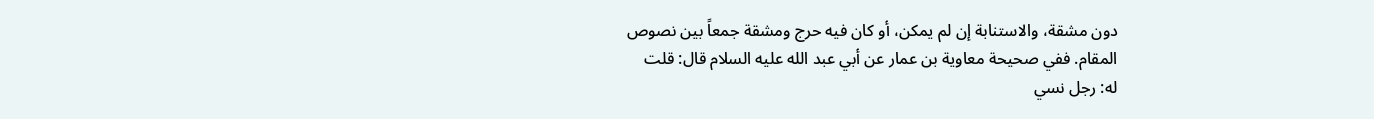دون مشقة، والاستنابة إن لم يمكن، أو كان فيه حرج ومشقة جمعاً بين نصوص
المقام. ففي صحيحة معاوية بن عمار عن أبي عبد الله عليه السلام قال: قلت
له: رجل نسي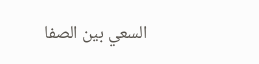السعي بين الصفا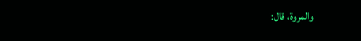والمروة، قال: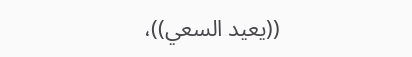((يعيد السعي))،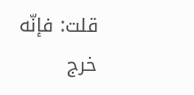قلت: فإنّه خرج